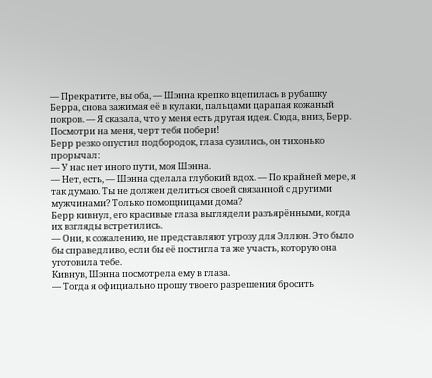— Прекратите, вы оба, — Шэнна крепко вцепилась в рубашку Берра, снова зажимая её в кулаки, пальцами царапая кожаный покров. — Я сказала, что у меня есть другая идея. Сюда, вниз, Берр. Посмотри на меня, черт тебя побери!
Берр резко опустил подбородок, глаза сузились, он тихонько прорычал:
— У нас нет иного пути, моя Шэнна.
— Нет, есть, — Шэнна сделала глубокий вдох. — По крайней мере, я так думаю. Ты не должен делиться своей связанной с другими мужчинами? Только помощницами дома?
Берр кивнул, его красивые глаза выглядели разъярёнными, когда их взгляды встретились.
— Они, к сожалению, не представляют угрозу для Эллюн. Это было бы справедливо, если бы её постигла та же участь, которую она уготовила тебе.
Кивнув, Шэнна посмотрела ему в глаза.
— Тогда я официально прошу твоего разрешения бросить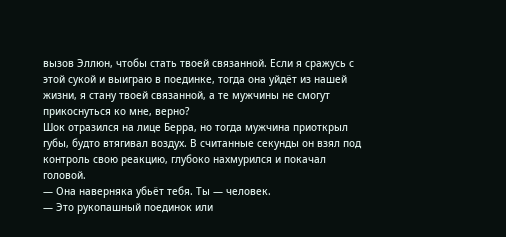вызов Эллюн, чтобы стать твоей связанной. Если я сражусь с этой сукой и выиграю в поединке, тогда она уйдёт из нашей жизни, я стану твоей связанной, а те мужчины не смогут прикоснуться ко мне, верно?
Шок отразился на лице Берра, но тогда мужчина приоткрыл губы, будто втягивал воздух. В считанные секунды он взял под контроль свою реакцию, глубоко нахмурился и покачал головой.
— Она наверняка убьёт тебя. Ты — человек.
— Это рукопашный поединок или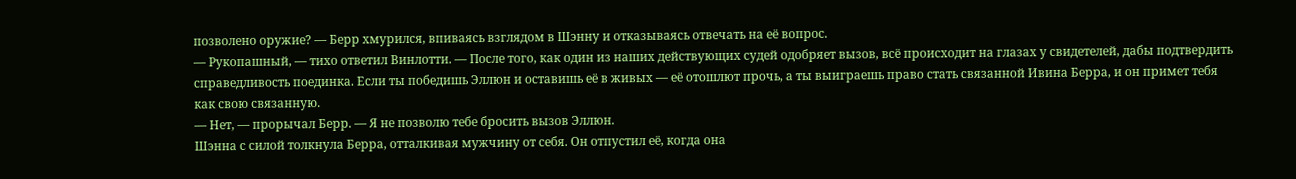позволено оружие? — Берр хмурился, впиваясь взглядом в Шэнну и отказываясь отвечать на её вопрос.
— Рукопашный, — тихо ответил Винлотти. — После того, как один из наших действующих судей одобряет вызов, всё происходит на глазах у свидетелей, дабы подтвердить справедливость поединка. Если ты победишь Эллюн и оставишь её в живых — её отошлют прочь, а ты выиграешь право стать связанной Ивина Берра, и он примет тебя как свою связанную.
— Нет, — прорычал Берр. — Я не позволю тебе бросить вызов Эллюн.
Шэнна с силой толкнула Берра, отталкивая мужчину от себя. Он отпустил её, когда она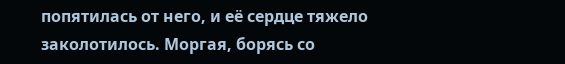попятилась от него, и её сердце тяжело заколотилось. Моргая, борясь со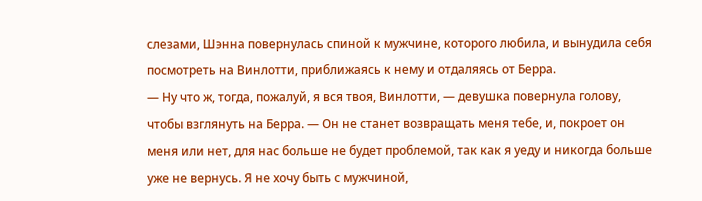слезами, Шэнна повернулась спиной к мужчине, которого любила, и вынудила себя посмотреть на Винлотти, приближаясь к нему и отдаляясь от Берра.
— Ну что ж, тогда, пожалуй, я вся твоя, Винлотти, — девушка повернула голову, чтобы взглянуть на Берра. — Он не станет возвращать меня тебе, и, покроет он меня или нет, для нас больше не будет проблемой, так как я уеду и никогда больше уже не вернусь. Я не хочу быть с мужчиной,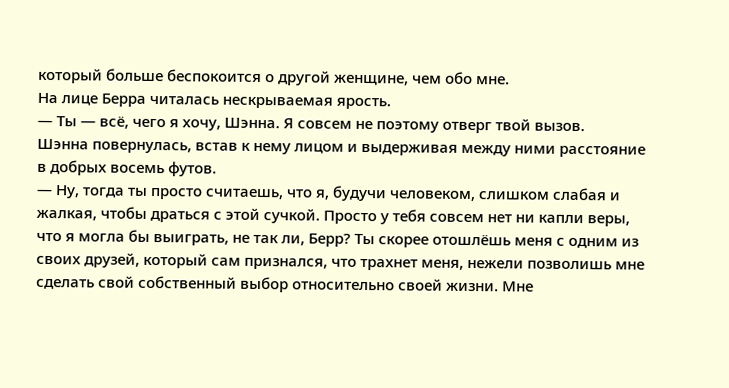который больше беспокоится о другой женщине, чем обо мне.
На лице Берра читалась нескрываемая ярость.
— Ты — всё, чего я хочу, Шэнна. Я совсем не поэтому отверг твой вызов.
Шэнна повернулась, встав к нему лицом и выдерживая между ними расстояние в добрых восемь футов.
— Ну, тогда ты просто считаешь, что я, будучи человеком, слишком слабая и жалкая, чтобы драться с этой сучкой. Просто у тебя совсем нет ни капли веры, что я могла бы выиграть, не так ли, Берр? Ты скорее отошлёшь меня с одним из своих друзей, который сам признался, что трахнет меня, нежели позволишь мне сделать свой собственный выбор относительно своей жизни. Мне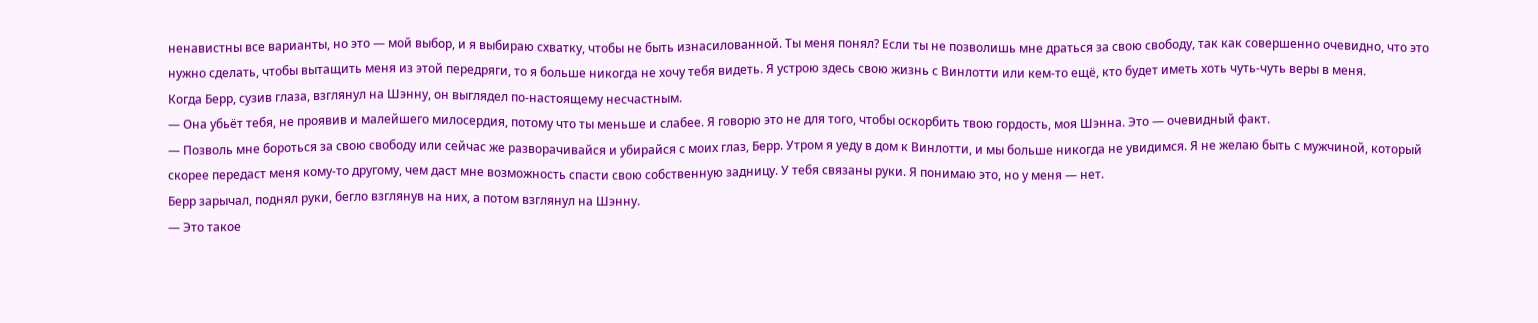ненавистны все варианты, но это — мой выбор, и я выбираю схватку, чтобы не быть изнасилованной. Ты меня понял? Если ты не позволишь мне драться за свою свободу, так как совершенно очевидно, что это нужно сделать, чтобы вытащить меня из этой передряги, то я больше никогда не хочу тебя видеть. Я устрою здесь свою жизнь с Винлотти или кем-то ещё, кто будет иметь хоть чуть-чуть веры в меня.
Когда Берр, сузив глаза, взглянул на Шэнну, он выглядел по-настоящему несчастным.
— Она убьёт тебя, не проявив и малейшего милосердия, потому что ты меньше и слабее. Я говорю это не для того, чтобы оскорбить твою гордость, моя Шэнна. Это — очевидный факт.
— Позволь мне бороться за свою свободу или сейчас же разворачивайся и убирайся с моих глаз, Берр. Утром я уеду в дом к Винлотти, и мы больше никогда не увидимся. Я не желаю быть с мужчиной, который скорее передаст меня кому-то другому, чем даст мне возможность спасти свою собственную задницу. У тебя связаны руки. Я понимаю это, но у меня — нет.
Берр зарычал, поднял руки, бегло взглянув на них, а потом взглянул на Шэнну.
— Это такое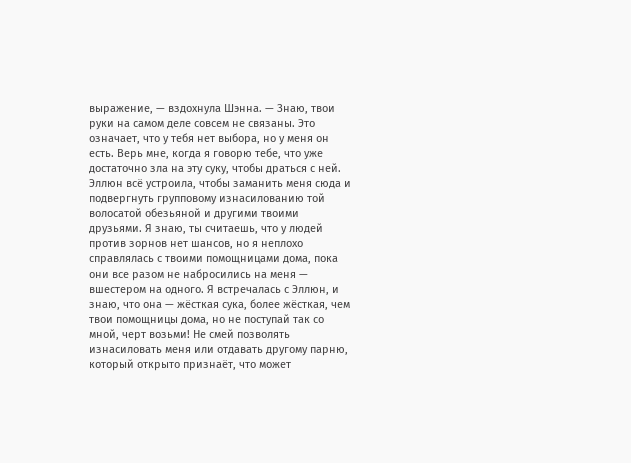выражение, — вздохнула Шэнна. — Знаю, твои руки на самом деле совсем не связаны. Это означает, что у тебя нет выбора, но у меня он есть. Верь мне, когда я говорю тебе, что уже достаточно зла на эту суку, чтобы драться с ней. Эллюн всё устроила, чтобы заманить меня сюда и подвергнуть групповому изнасилованию той волосатой обезьяной и другими твоими друзьями. Я знаю, ты считаешь, что у людей против зорнов нет шансов, но я неплохо справлялась с твоими помощницами дома, пока они все разом не набросились на меня — вшестером на одного. Я встречалась с Эллюн, и знаю, что она — жёсткая сука, более жёсткая, чем твои помощницы дома, но не поступай так со мной, черт возьми! Не смей позволять изнасиловать меня или отдавать другому парню, который открыто признаёт, что может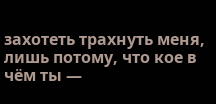захотеть трахнуть меня, лишь потому, что кое в чём ты —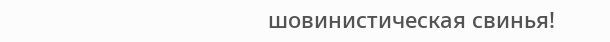шовинистическая свинья!